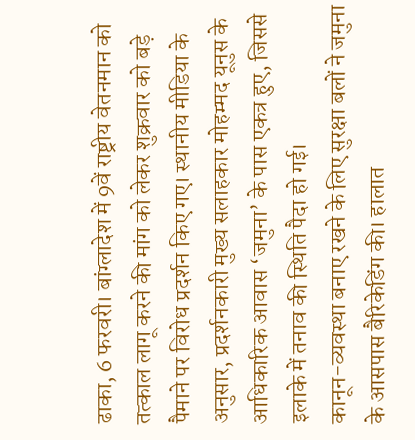ढाका, 6 फरवरी। बांग्लादेश में 9वें राष्ट्रीय वेतनमान को तत्काल लागू करने की मांग को लेकर शुक्रवार को बड़े पैमाने पर विरोध प्रदर्शन किए गए। स्थानीय मीडिया के अनुसार, प्रदर्शनकारी मुख्य सलाहकार मोहम्मद यूनुस के आधिकारिक आवास ‘जमुना’ के पास एकत्र हुए, जिससे इलाके में तनाव की स्थिति पैदा हो गई।
कानून-व्यवस्था बनाए रखने के लिए सुरक्षा बलों ने जमुना के आसपास बैरिकेडिंग की। हालात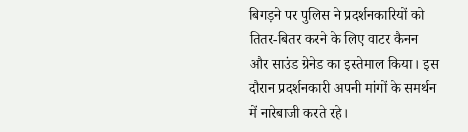बिगड़ने पर पुलिस ने प्रदर्शनकारियों को तितर-बितर करने के लिए वाटर कैनन और साउंड ग्रेनेड का इस्तेमाल किया। इस दौरान प्रदर्शनकारी अपनी मांगों के समर्थन में नारेबाजी करते रहे।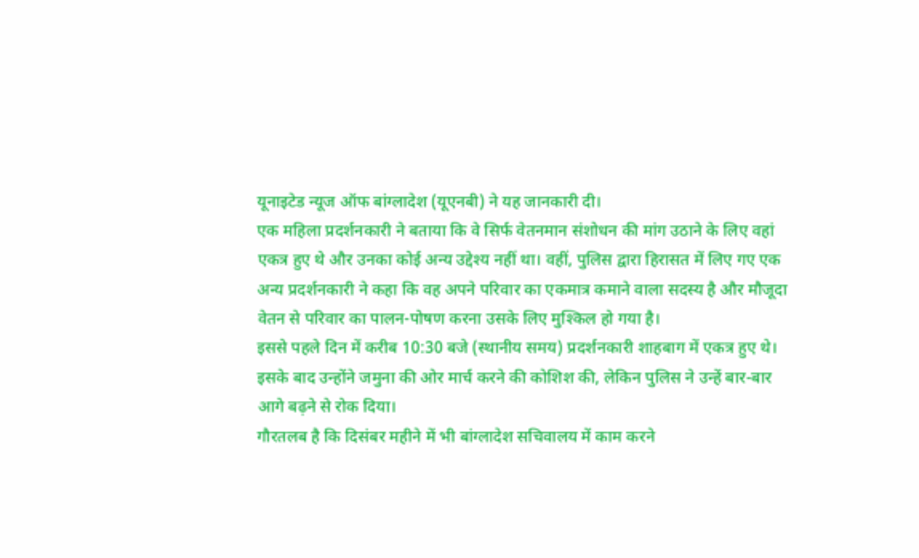यूनाइटेड न्यूज ऑफ बांग्लादेश (यूएनबी) ने यह जानकारी दी।
एक महिला प्रदर्शनकारी ने बताया कि वे सिर्फ वेतनमान संशोधन की मांग उठाने के लिए वहां एकत्र हुए थे और उनका कोई अन्य उद्देश्य नहीं था। वहीं, पुलिस द्वारा हिरासत में लिए गए एक अन्य प्रदर्शनकारी ने कहा कि वह अपने परिवार का एकमात्र कमाने वाला सदस्य है और मौजूदा वेतन से परिवार का पालन-पोषण करना उसके लिए मुश्किल हो गया है।
इससे पहले दिन में करीब 10:30 बजे (स्थानीय समय) प्रदर्शनकारी शाहबाग में एकत्र हुए थे। इसके बाद उन्होंने जमुना की ओर मार्च करने की कोशिश की, लेकिन पुलिस ने उन्हें बार-बार आगे बढ़ने से रोक दिया।
गौरतलब है कि दिसंबर महीने में भी बांग्लादेश सचिवालय में काम करने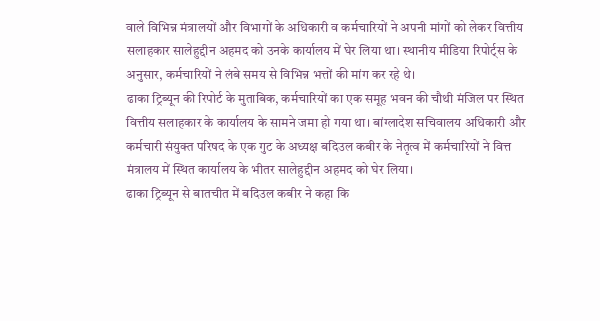वाले विभिन्न मंत्रालयों और विभागों के अधिकारी व कर्मचारियों ने अपनी मांगों को लेकर वित्तीय सलाहकार सालेहुद्दीन अहमद को उनके कार्यालय में घेर लिया था। स्थानीय मीडिया रिपोर्ट्स के अनुसार, कर्मचारियों ने लंबे समय से विभिन्न भत्तों की मांग कर रहे थे।
ढाका ट्रिब्यून की रिपोर्ट के मुताबिक, कर्मचारियों का एक समूह भवन की चौथी मंजिल पर स्थित वित्तीय सलाहकार के कार्यालय के सामने जमा हो गया था। बांग्लादेश सचिवालय अधिकारी और कर्मचारी संयुक्त परिषद के एक गुट के अध्यक्ष बदिउल कबीर के नेतृत्व में कर्मचारियों ने वित्त मंत्रालय में स्थित कार्यालय के भीतर सालेहुद्दीन अहमद को घेर लिया।
ढाका ट्रिब्यून से बातचीत में बदिउल कबीर ने कहा कि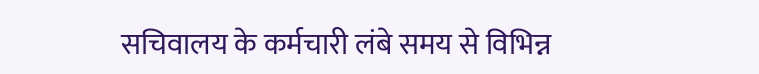सचिवालय के कर्मचारी लंबे समय से विभिन्न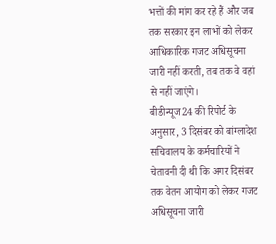भत्तों की मांग कर रहे हैं और जब तक सरकार इन लाभों को लेकर आधिकारिक गजट अधिसूचना जारी नहीं करती, तब तक वे वहां से नहीं जाएंगे।
बीडीन्यूज24 की रिपोर्ट के अनुसार, 3 दिसंबर को बांग्लादेश सचिवालय के कर्मचारियों ने चेतावनी दी थी कि अगर दिसंबर तक वेतन आयोग को लेकर गजट अधिसूचना जारी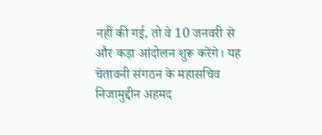नहीं की गई, तो वे 10 जनवरी से और कड़ा आंदोलन शुरू करेंगे। यह चेतावनी संगठन के महासचिव निजामुद्दीन अहमद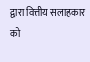द्वारा वित्तीय सलाहकार को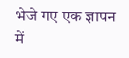भेजे गए एक ज्ञापन में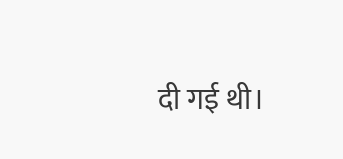दी गई थी।